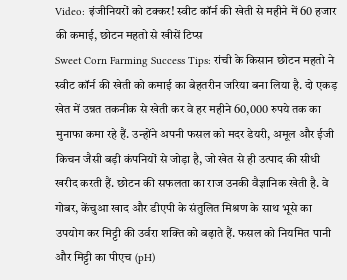Video: इंजीनियरों को टक्कर! स्वीट कॉर्न की खेती से महीने में 60 हजार की कमाई, छोटन महतो से खीसें टिप्स
Sweet Corn Farming Success Tips: रांची के किसान छोटन महतो ने स्वीट कॉर्न की खेती को कमाई का बेहतरीन जरिया बना लिया है. दो एकड़ खेत में उन्नत तकनीक से खेती कर वे हर महीने 60,000 रुपये तक का मुनाफा कमा रहे हैं. उन्होंने अपनी फसल को मदर डेयरी, अमूल और ईजी किचन जैसी बड़ी कंपनियों से जोड़ा है, जो खेत से ही उत्पाद की सीधी खरीद करती हैं. छोटन की सफलता का राज उनकी वैज्ञानिक खेती है. वे गोबर, केंचुआ खाद और डीएपी के संतुलित मिश्रण के साथ भूसे का उपयोग कर मिट्टी की उर्वरा शक्ति को बढ़ाते हैं. फसल को नियमित पानी और मिट्टी का पीएच (pH)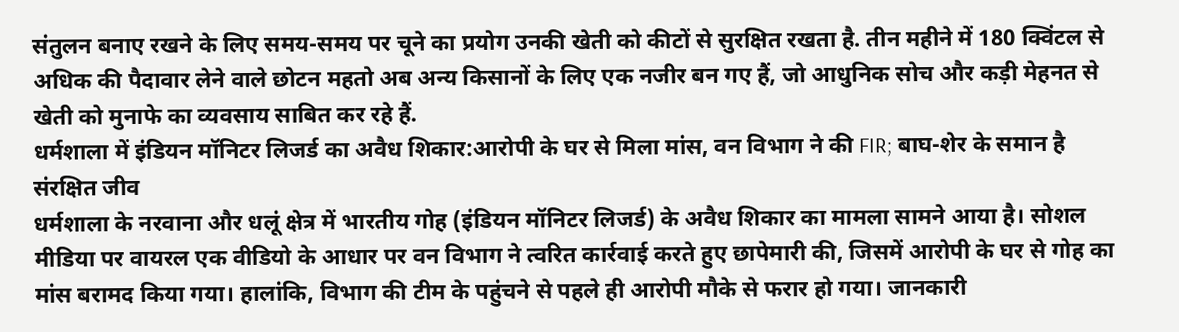संतुलन बनाए रखने के लिए समय-समय पर चूने का प्रयोग उनकी खेती को कीटों से सुरक्षित रखता है. तीन महीने में 180 क्विंटल से अधिक की पैदावार लेने वाले छोटन महतो अब अन्य किसानों के लिए एक नजीर बन गए हैं, जो आधुनिक सोच और कड़ी मेहनत से खेती को मुनाफे का व्यवसाय साबित कर रहे हैं.
धर्मशाला में इंडियन मॉनिटर लिजर्ड का अवैध शिकार:आरोपी के घर से मिला मांस, वन विभाग ने की FIR; बाघ-शेर के समान है संरक्षित जीव
धर्मशाला के नरवाना और धलूं क्षेत्र में भारतीय गोह (इंडियन मॉनिटर लिजर्ड) के अवैध शिकार का मामला सामने आया है। सोशल मीडिया पर वायरल एक वीडियो के आधार पर वन विभाग ने त्वरित कार्रवाई करते हुए छापेमारी की, जिसमें आरोपी के घर से गोह का मांस बरामद किया गया। हालांकि, विभाग की टीम के पहुंचने से पहले ही आरोपी मौके से फरार हो गया। जानकारी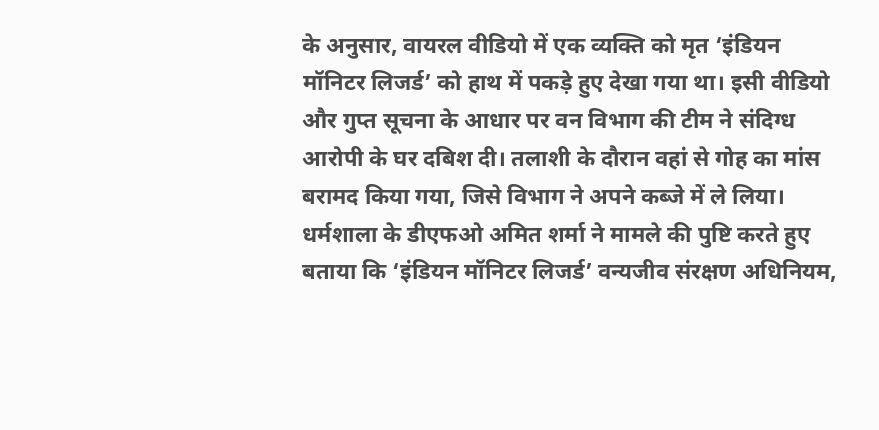के अनुसार, वायरल वीडियो में एक व्यक्ति को मृत ‘इंडियन मॉनिटर लिजर्ड’ को हाथ में पकड़े हुए देखा गया था। इसी वीडियो और गुप्त सूचना के आधार पर वन विभाग की टीम ने संदिग्ध आरोपी के घर दबिश दी। तलाशी के दौरान वहां से गोह का मांस बरामद किया गया, जिसे विभाग ने अपने कब्जे में ले लिया। धर्मशाला के डीएफओ अमित शर्मा ने मामले की पुष्टि करते हुए बताया कि ‘इंडियन मॉनिटर लिजर्ड’ वन्यजीव संरक्षण अधिनियम,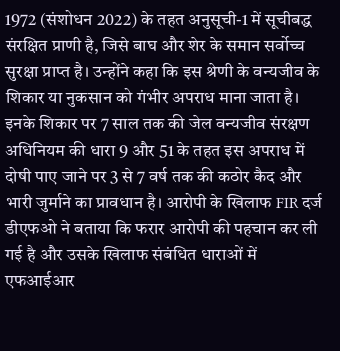1972 (संशोधन 2022) के तहत अनुसूची-1 में सूचीबद्ध संरक्षित प्राणी है, जिसे बाघ और शेर के समान सर्वोच्च सुरक्षा प्राप्त है। उन्होंने कहा कि इस श्रेणी के वन्यजीव के शिकार या नुकसान को गंभीर अपराध माना जाता है। इनके शिकार पर 7 साल तक की जेल वन्यजीव संरक्षण अधिनियम की धारा 9 और 51 के तहत इस अपराध में दोषी पाए जाने पर 3 से 7 वर्ष तक की कठोर कैद और भारी जुर्माने का प्रावधान है। आरोपी के खिलाफ FIR दर्ज डीएफओ ने बताया कि फरार आरोपी की पहचान कर ली गई है और उसके खिलाफ संबंधित धाराओं में एफआईआर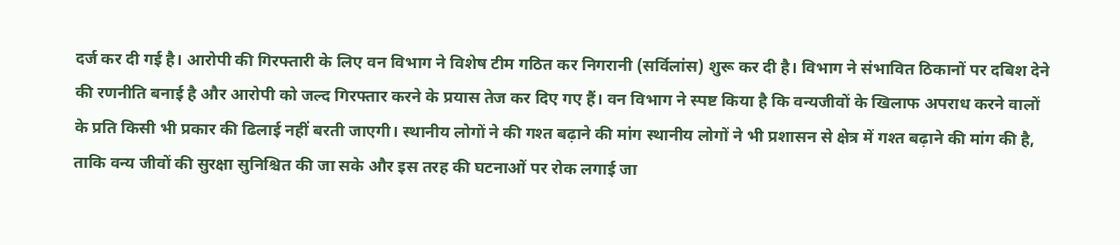दर्ज कर दी गई है। आरोपी की गिरफ्तारी के लिए वन विभाग ने विशेष टीम गठित कर निगरानी (सर्विलांस) शुरू कर दी है। विभाग ने संभावित ठिकानों पर दबिश देने की रणनीति बनाई है और आरोपी को जल्द गिरफ्तार करने के प्रयास तेज कर दिए गए हैं। वन विभाग ने स्पष्ट किया है कि वन्यजीवों के खिलाफ अपराध करने वालों के प्रति किसी भी प्रकार की ढिलाई नहीं बरती जाएगी। स्थानीय लोगों ने की गश्त बढ़ाने की मांग स्थानीय लोगों ने भी प्रशासन से क्षेत्र में गश्त बढ़ाने की मांग की है, ताकि वन्य जीवों की सुरक्षा सुनिश्चित की जा सके और इस तरह की घटनाओं पर रोक लगाई जा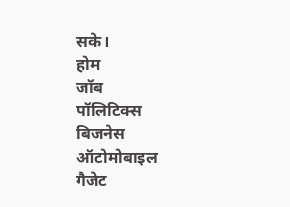सके।
होम
जॉब
पॉलिटिक्स
बिजनेस
ऑटोमोबाइल
गैजेट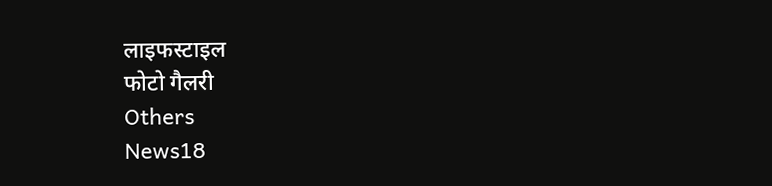लाइफस्टाइल
फोटो गैलरी
Others
News18